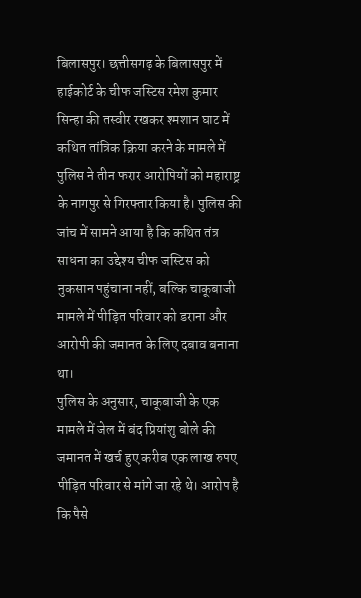बिलासपुर। छत्तीसगढ़ के बिलासपुर में हाईकोर्ट के चीफ जस्टिस रमेश कुमार सिन्हा की तस्वीर रखकर श्मशान घाट में कथित तांत्रिक क्रिया करने के मामले में पुलिस ने तीन फरार आरोपियों को महाराष्ट्र के नागपुर से गिरफ्तार किया है। पुलिस की जांच में सामने आया है कि कथित तंत्र साधना का उद्देश्य चीफ जस्टिस को नुकसान पहुंचाना नहीं, बल्कि चाकूबाजी मामले में पीड़ित परिवार को डराना और आरोपी की जमानत के लिए दबाव बनाना था।
पुलिस के अनुसार, चाकूबाजी के एक मामले में जेल में बंद प्रियांशु बोले की जमानत में खर्च हुए करीब एक लाख रुपए पीड़ित परिवार से मांगे जा रहे थे। आरोप है कि पैसे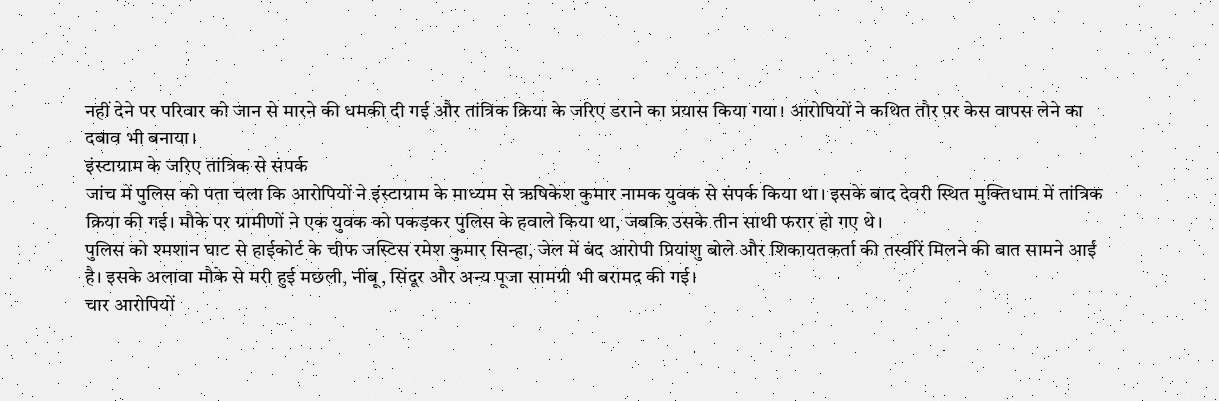नहीं देने पर परिवार को जान से मारने की धमकी दी गई और तांत्रिक क्रिया के जरिए डराने का प्रयास किया गया। आरोपियों ने कथित तौर पर केस वापस लेने का दबाव भी बनाया।
इंस्टाग्राम के जरिए तांत्रिक से संपर्क
जांच में पुलिस को पता चला कि आरोपियों ने इंस्टाग्राम के माध्यम से ऋषिकेश कुमार नामक युवक से संपर्क किया था। इसके बाद देवरी स्थित मुक्तिधाम में तांत्रिक क्रिया की गई। मौके पर ग्रामीणों ने एक युवक को पकड़कर पुलिस के हवाले किया था, जबकि उसके तीन साथी फरार हो गए थे।
पुलिस को श्मशान घाट से हाईकोर्ट के चीफ जस्टिस रमेश कुमार सिन्हा, जेल में बंद आरोपी प्रियांशु बोले और शिकायतकर्ता की तस्वीरें मिलने की बात सामने आई है। इसके अलावा मौके से मरी हुई मछली, नींबू, सिंदूर और अन्य पूजा सामग्री भी बरामद की गई।
चार आरोपियों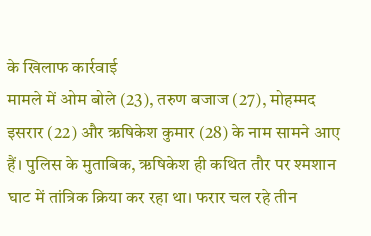के खिलाफ कार्रवाई
मामले में ओम बोले (23), तरुण बजाज (27), मोहम्मद इसरार (22) और ऋषिकेश कुमार (28) के नाम सामने आए हैं। पुलिस के मुताबिक, ऋषिकेश ही कथित तौर पर श्मशान घाट में तांत्रिक क्रिया कर रहा था। फरार चल रहे तीन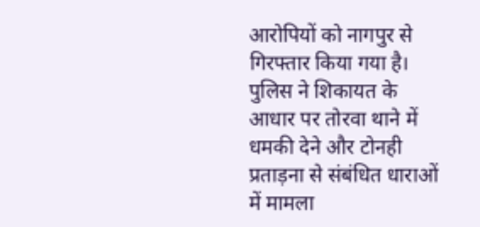आरोपियों को नागपुर से गिरफ्तार किया गया है।
पुलिस ने शिकायत के आधार पर तोरवा थाने में धमकी देने और टोनही प्रताड़ना से संबंधित धाराओं में मामला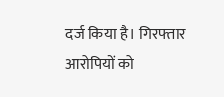दर्ज किया है। गिरफ्तार आरोपियों को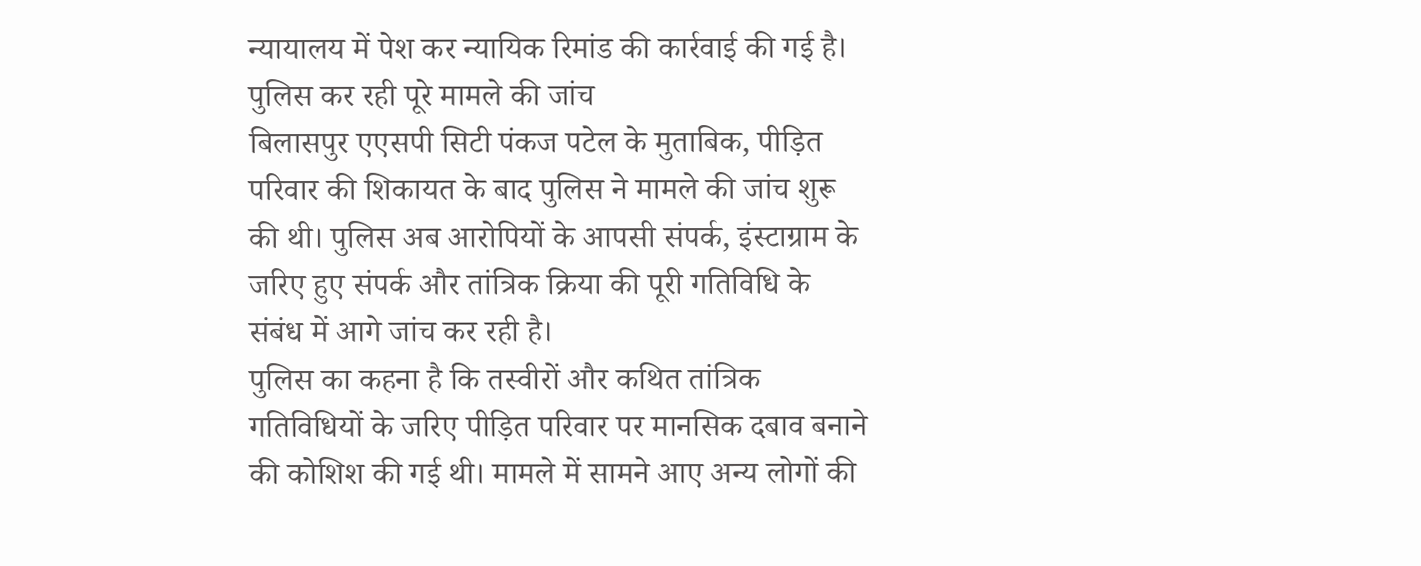न्यायालय में पेश कर न्यायिक रिमांड की कार्रवाई की गई है।
पुलिस कर रही पूरे मामले की जांच
बिलासपुर एएसपी सिटी पंकज पटेल के मुताबिक, पीड़ित परिवार की शिकायत के बाद पुलिस ने मामले की जांच शुरू की थी। पुलिस अब आरोपियों के आपसी संपर्क, इंस्टाग्राम के जरिए हुए संपर्क और तांत्रिक क्रिया की पूरी गतिविधि के संबंध में आगे जांच कर रही है।
पुलिस का कहना है कि तस्वीरों और कथित तांत्रिक गतिविधियों के जरिए पीड़ित परिवार पर मानसिक दबाव बनाने की कोशिश की गई थी। मामले में सामने आए अन्य लोगों की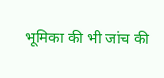भूमिका की भी जांच की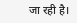जा रही है।